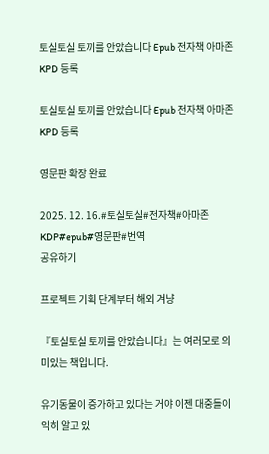토실토실 토끼를 안았습니다 Epub 전자책 아마존 KPD 등록

토실토실 토끼를 안았습니다 Epub 전자책 아마존 KPD 등록

영문판 확장 완료

2025. 12. 16.#토실토실#전자책#아마존KDP#epub#영문판#번역
공유하기

프로젝트 기획 단계부터 해외 겨냥

『토실토실 토끼를 안았습니다』는 여러모로 의미있는 책입니다.

유기동물이 증가하고 있다는 거야 이젠 대중들이 익히 알고 있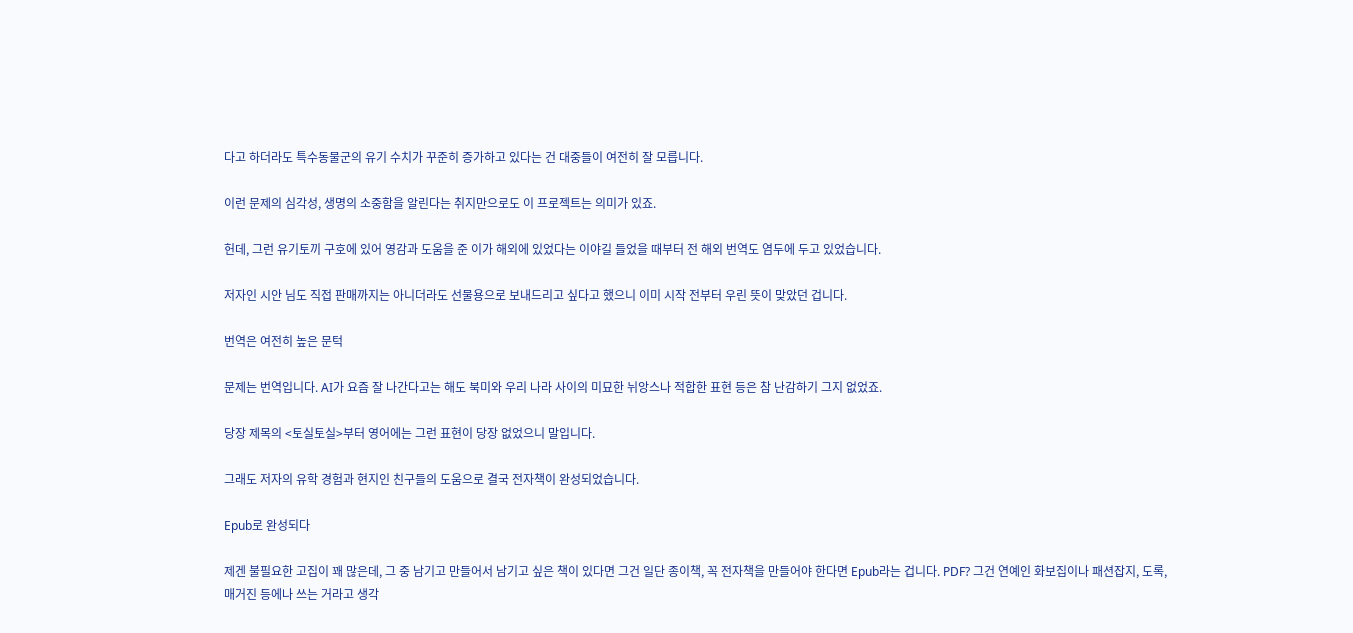다고 하더라도 특수동물군의 유기 수치가 꾸준히 증가하고 있다는 건 대중들이 여전히 잘 모릅니다.

이런 문제의 심각성, 생명의 소중함을 알린다는 취지만으로도 이 프로젝트는 의미가 있죠.

헌데, 그런 유기토끼 구호에 있어 영감과 도움을 준 이가 해외에 있었다는 이야길 들었을 때부터 전 해외 번역도 염두에 두고 있었습니다.

저자인 시안 님도 직접 판매까지는 아니더라도 선물용으로 보내드리고 싶다고 했으니 이미 시작 전부터 우린 뜻이 맞았던 겁니다.

번역은 여전히 높은 문턱

문제는 번역입니다. AI가 요즘 잘 나간다고는 해도 북미와 우리 나라 사이의 미묘한 뉘앙스나 적합한 표현 등은 참 난감하기 그지 없었죠.

당장 제목의 <토실토실>부터 영어에는 그런 표현이 당장 없었으니 말입니다.

그래도 저자의 유학 경험과 현지인 친구들의 도움으로 결국 전자책이 완성되었습니다.

Epub로 완성되다

제겐 불필요한 고집이 꽤 많은데, 그 중 남기고 만들어서 남기고 싶은 책이 있다면 그건 일단 종이책, 꼭 전자책을 만들어야 한다면 Epub라는 겁니다. PDF? 그건 연예인 화보집이나 패션잡지, 도록, 매거진 등에나 쓰는 거라고 생각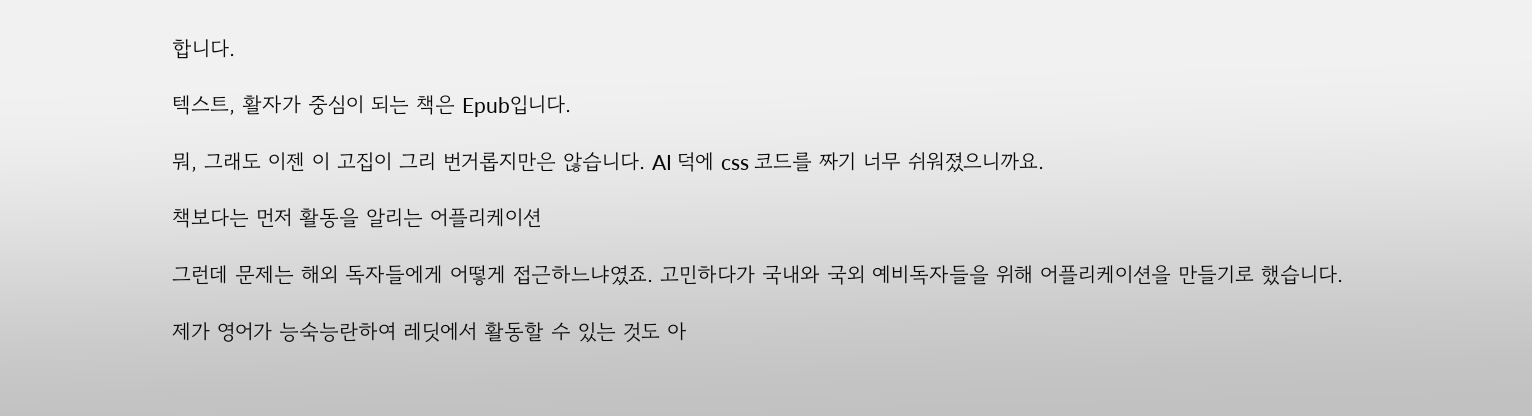합니다.

텍스트, 활자가 중심이 되는 책은 Epub입니다.

뭐, 그래도 이젠 이 고집이 그리 번거롭지만은 않습니다. AI 덕에 css 코드를 짜기 너무 쉬워졌으니까요.

책보다는 먼저 활동을 알리는 어플리케이션

그런데 문제는 해외 독자들에게 어떻게 접근하느냐였죠. 고민하다가 국내와 국외 예비독자들을 위해 어플리케이션을 만들기로 했습니다.

제가 영어가 능숙능란하여 레딧에서 활동할 수 있는 것도 아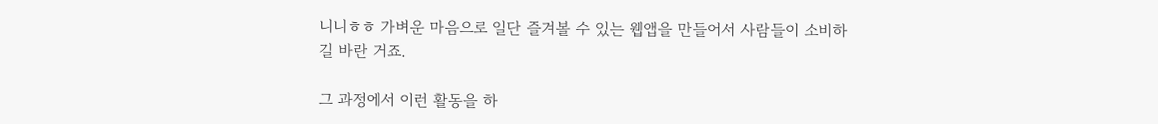니니ㅎㅎ 가벼운 마음으로 일단 즐겨볼 수 있는 웹앱을 만들어서 사람들이 소비하길 바란 거죠.

그 과정에서 이런 활동을 하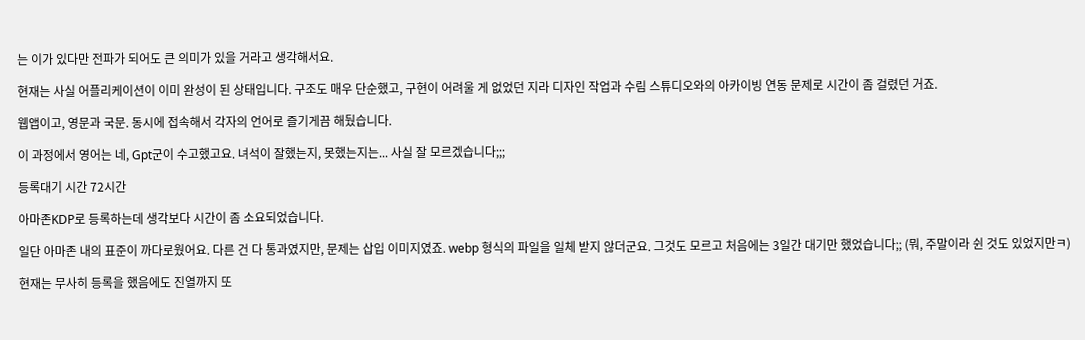는 이가 있다만 전파가 되어도 큰 의미가 있을 거라고 생각해서요.

현재는 사실 어플리케이션이 이미 완성이 된 상태입니다. 구조도 매우 단순했고, 구현이 어려울 게 없었던 지라 디자인 작업과 수림 스튜디오와의 아카이빙 연동 문제로 시간이 좀 걸렸던 거죠.

웹앱이고, 영문과 국문. 동시에 접속해서 각자의 언어로 즐기게끔 해뒀습니다.

이 과정에서 영어는 네, Gpt군이 수고했고요. 녀석이 잘했는지, 못했는지는... 사실 잘 모르겠습니다;;;

등록대기 시간 72시간

아마존KDP로 등록하는데 생각보다 시간이 좀 소요되었습니다.

일단 아마존 내의 표준이 까다로웠어요. 다른 건 다 통과였지만, 문제는 삽입 이미지였죠. webp 형식의 파일을 일체 받지 않더군요. 그것도 모르고 처음에는 3일간 대기만 했었습니다;; (뭐, 주말이라 쉰 것도 있었지만ㅋ)

현재는 무사히 등록을 했음에도 진열까지 또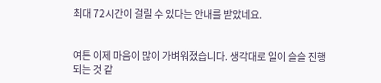최대 72시간이 걸릴 수 있다는 안내를 받았네요.


여튼 이제 마음이 많이 가벼워졌습니다. 생각대로 일이 슬슬 진행되는 것 같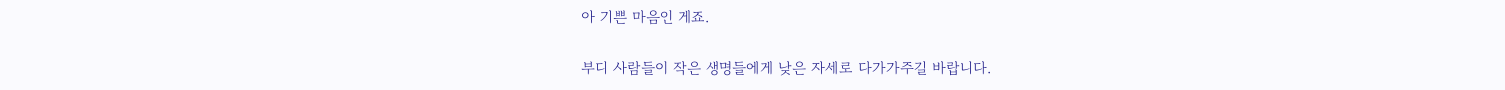아 기쁜 마음인 게죠.

부디 사람들이 작은 생명들에게 낮은 자세로 다가가주길 바랍니다.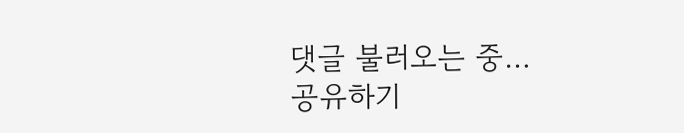댓글 불러오는 중…
공유하기